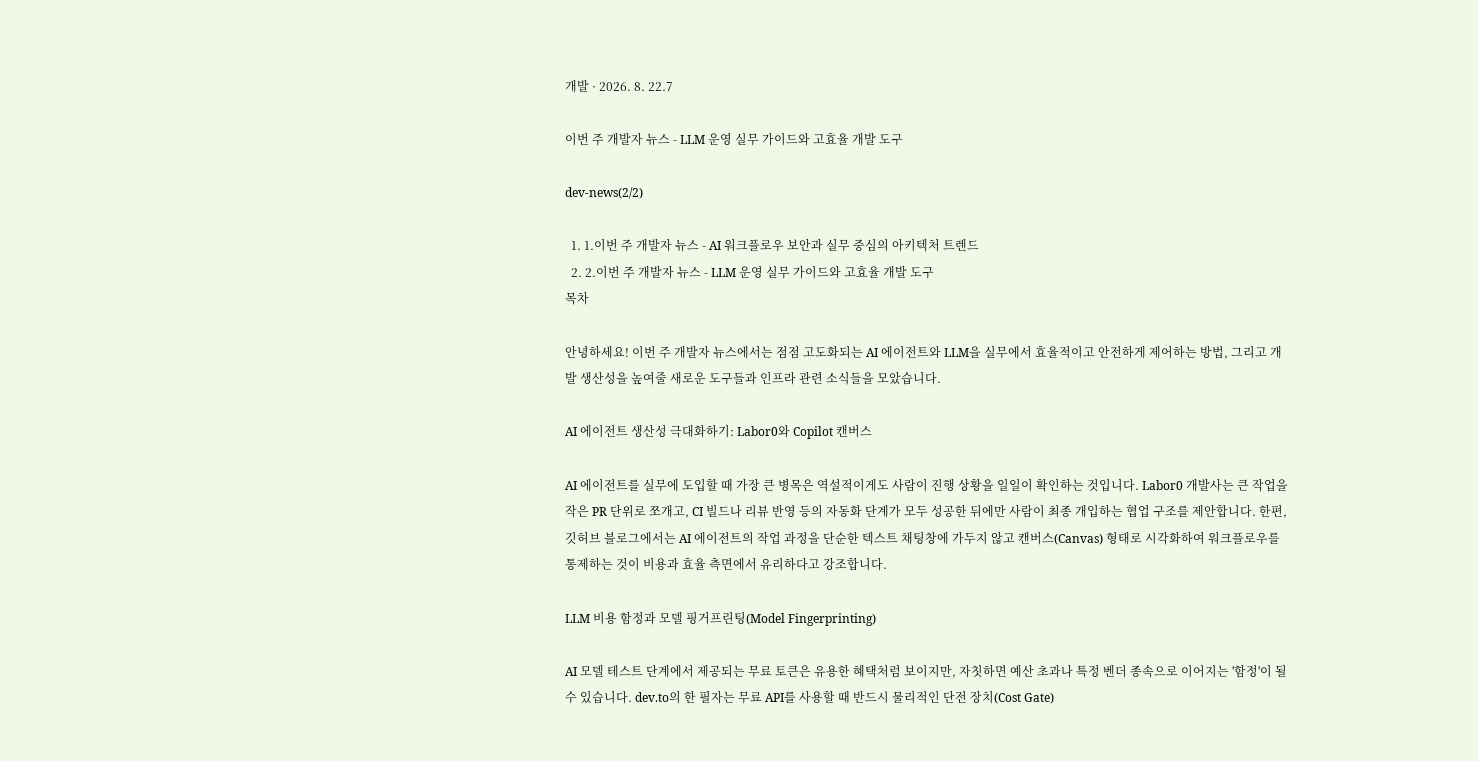개발 · 2026. 8. 22.7

이번 주 개발자 뉴스 - LLM 운영 실무 가이드와 고효율 개발 도구

dev-news(2/2)

  1. 1.이번 주 개발자 뉴스 - AI 워크플로우 보안과 실무 중심의 아키텍처 트렌드
  2. 2.이번 주 개발자 뉴스 - LLM 운영 실무 가이드와 고효율 개발 도구
목차

안녕하세요! 이번 주 개발자 뉴스에서는 점점 고도화되는 AI 에이전트와 LLM을 실무에서 효율적이고 안전하게 제어하는 방법, 그리고 개발 생산성을 높여줄 새로운 도구들과 인프라 관련 소식들을 모았습니다.

AI 에이전트 생산성 극대화하기: Labor0와 Copilot 캔버스

AI 에이전트를 실무에 도입할 때 가장 큰 병목은 역설적이게도 사람이 진행 상황을 일일이 확인하는 것입니다. Labor0 개발사는 큰 작업을 작은 PR 단위로 쪼개고, CI 빌드나 리뷰 반영 등의 자동화 단계가 모두 성공한 뒤에만 사람이 최종 개입하는 협업 구조를 제안합니다. 한편, 깃허브 블로그에서는 AI 에이전트의 작업 과정을 단순한 텍스트 채팅창에 가두지 않고 캔버스(Canvas) 형태로 시각화하여 워크플로우를 통제하는 것이 비용과 효율 측면에서 유리하다고 강조합니다.

LLM 비용 함정과 모델 핑거프린팅(Model Fingerprinting)

AI 모델 테스트 단계에서 제공되는 무료 토큰은 유용한 혜택처럼 보이지만, 자칫하면 예산 초과나 특정 벤더 종속으로 이어지는 '함정'이 될 수 있습니다. dev.to의 한 필자는 무료 API를 사용할 때 반드시 물리적인 단전 장치(Cost Gate)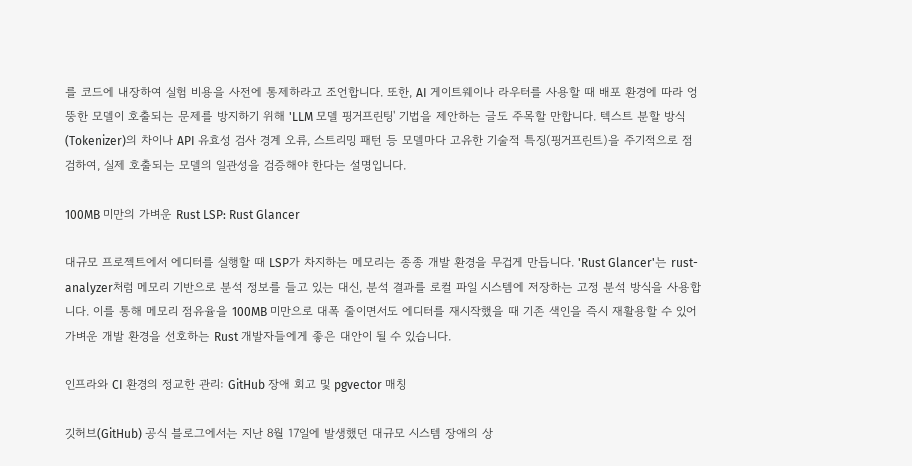를 코드에 내장하여 실험 비용을 사전에 통제하라고 조언합니다. 또한, AI 게이트웨이나 라우터를 사용할 때 배포 환경에 따라 엉뚱한 모델이 호출되는 문제를 방지하기 위해 'LLM 모델 핑거프린팅' 기법을 제안하는 글도 주목할 만합니다. 텍스트 분할 방식(Tokenizer)의 차이나 API 유효성 검사 경계 오류, 스트리밍 패턴 등 모델마다 고유한 기술적 특징(핑거프린트)을 주기적으로 점검하여, 실제 호출되는 모델의 일관성을 검증해야 한다는 설명입니다.

100MB 미만의 가벼운 Rust LSP: Rust Glancer

대규모 프로젝트에서 에디터를 실행할 때 LSP가 차지하는 메모리는 종종 개발 환경을 무겁게 만듭니다. 'Rust Glancer'는 rust-analyzer처럼 메모리 기반으로 분석 정보를 들고 있는 대신, 분석 결과를 로컬 파일 시스템에 저장하는 고정 분석 방식을 사용합니다. 이를 통해 메모리 점유율을 100MB 미만으로 대폭 줄이면서도 에디터를 재시작했을 때 기존 색인을 즉시 재활용할 수 있어 가벼운 개발 환경을 선호하는 Rust 개발자들에게 좋은 대안이 될 수 있습니다.

인프라와 CI 환경의 정교한 관리: GitHub 장애 회고 및 pgvector 매칭

깃허브(GitHub) 공식 블로그에서는 지난 8월 17일에 발생했던 대규모 시스템 장애의 상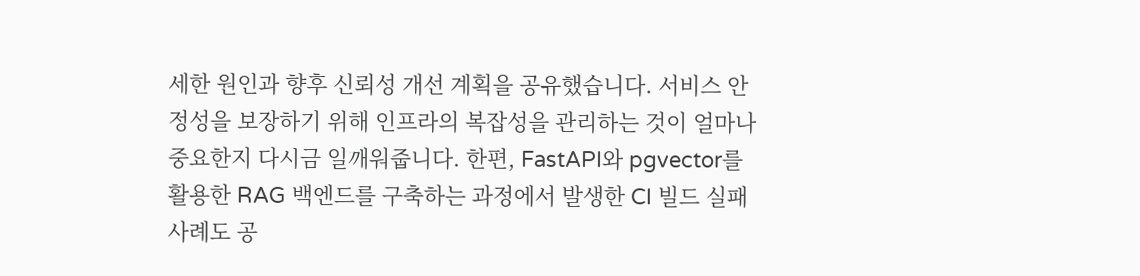세한 원인과 향후 신뢰성 개선 계획을 공유했습니다. 서비스 안정성을 보장하기 위해 인프라의 복잡성을 관리하는 것이 얼마나 중요한지 다시금 일깨워줍니다. 한편, FastAPI와 pgvector를 활용한 RAG 백엔드를 구축하는 과정에서 발생한 CI 빌드 실패 사례도 공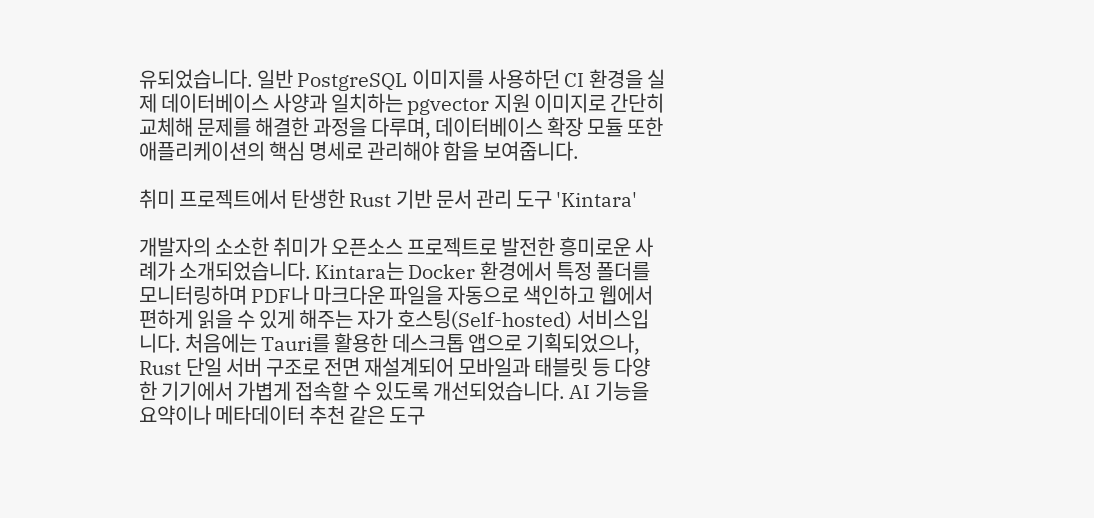유되었습니다. 일반 PostgreSQL 이미지를 사용하던 CI 환경을 실제 데이터베이스 사양과 일치하는 pgvector 지원 이미지로 간단히 교체해 문제를 해결한 과정을 다루며, 데이터베이스 확장 모듈 또한 애플리케이션의 핵심 명세로 관리해야 함을 보여줍니다.

취미 프로젝트에서 탄생한 Rust 기반 문서 관리 도구 'Kintara'

개발자의 소소한 취미가 오픈소스 프로젝트로 발전한 흥미로운 사례가 소개되었습니다. Kintara는 Docker 환경에서 특정 폴더를 모니터링하며 PDF나 마크다운 파일을 자동으로 색인하고 웹에서 편하게 읽을 수 있게 해주는 자가 호스팅(Self-hosted) 서비스입니다. 처음에는 Tauri를 활용한 데스크톱 앱으로 기획되었으나, Rust 단일 서버 구조로 전면 재설계되어 모바일과 태블릿 등 다양한 기기에서 가볍게 접속할 수 있도록 개선되었습니다. AI 기능을 요약이나 메타데이터 추천 같은 도구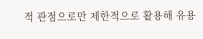적 관점으로만 제한적으로 활용해 유용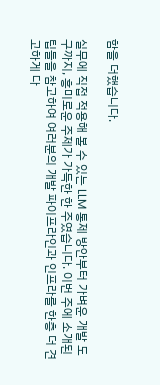함을 더했습니다.

실무에 직접 적용해 볼 수 있는 LLM 통제 방안부터 가벼운 개발 도구까지, 흥미로운 주제가 가득한 한 주였습니다. 이번 주에 소개된 팁들을 참고하여 여러분의 개발 파이프라인과 인프라를 한층 더 견고하게 다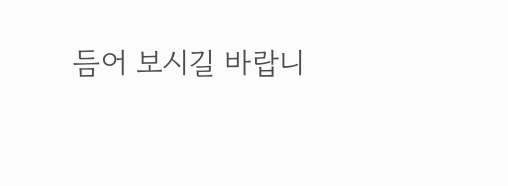듬어 보시길 바랍니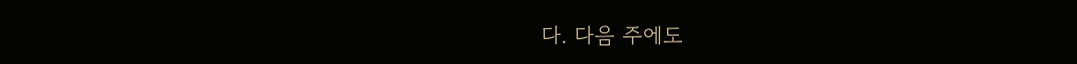다. 다음 주에도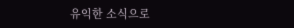유익한 소식으로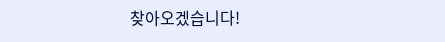찾아오겠습니다!